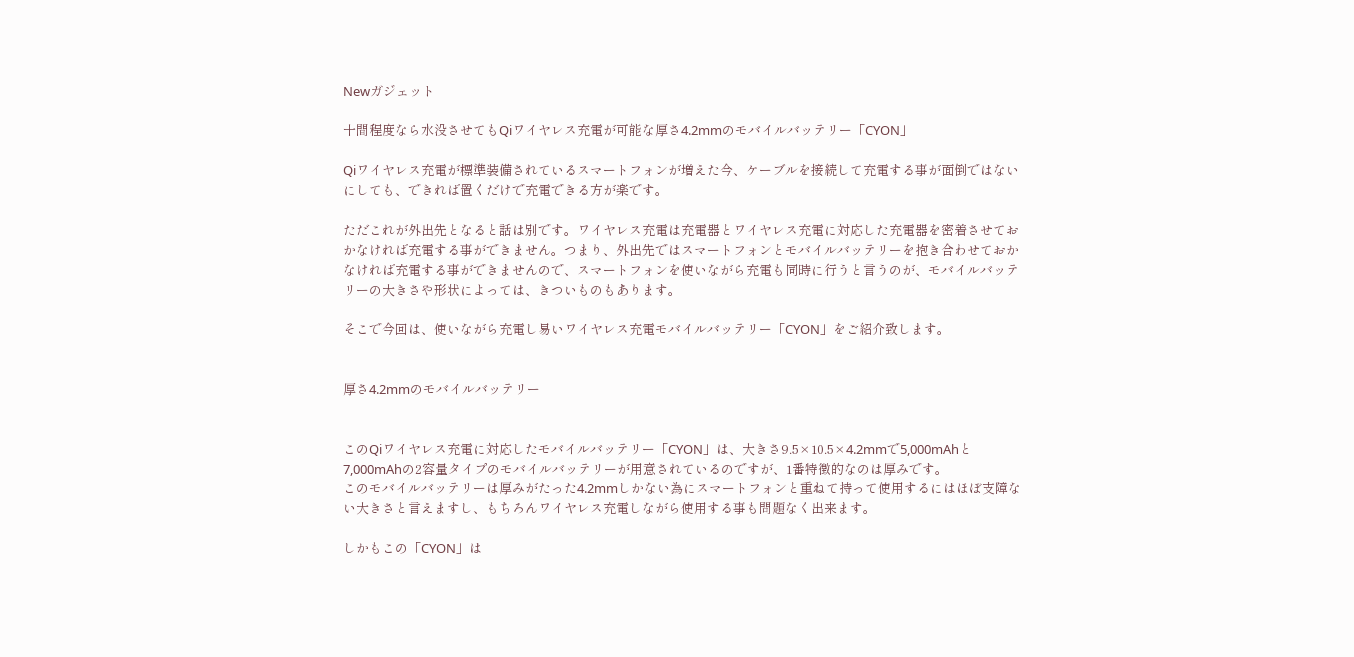Newガジェット

十間程度なら水没させてもQiワイヤレス充電が可能な厚さ4.2mmのモバイルバッテリー「CYON」

Qiワイヤレス充電が標準装備されているスマートフォンが増えた今、ケーブルを接続して充電する事が面倒ではないにしても、できれば置くだけで充電できる方が楽です。

ただこれが外出先となると話は別です。ワイヤレス充電は充電器とワイヤレス充電に対応した充電器を密着させておかなければ充電する事ができません。つまり、外出先ではスマートフォンとモバイルバッテリーを抱き合わせておかなければ充電する事ができませんので、スマートフォンを使いながら充電も同時に行うと言うのが、モバイルバッテリーの大きさや形状によっては、きついものもあります。

そこで今回は、使いながら充電し易いワイヤレス充電モバイルバッテリー「CYON」をご紹介致します。


厚さ4.2mmのモバイルバッテリー


このQiワイヤレス充電に対応したモバイルバッテリー「CYON」は、大きさ9.5×10.5×4.2mmで5,000mAhと7,000mAhの2容量タイプのモバイルバッテリーが用意されているのですが、1番特徴的なのは厚みです。
このモバイルバッテリーは厚みがたった4.2mmしかない為にスマートフォンと重ねて持って使用するにはほぼ支障ない大きさと言えますし、もちろんワイヤレス充電しながら使用する事も問題なく出来ます。

しかもこの「CYON」は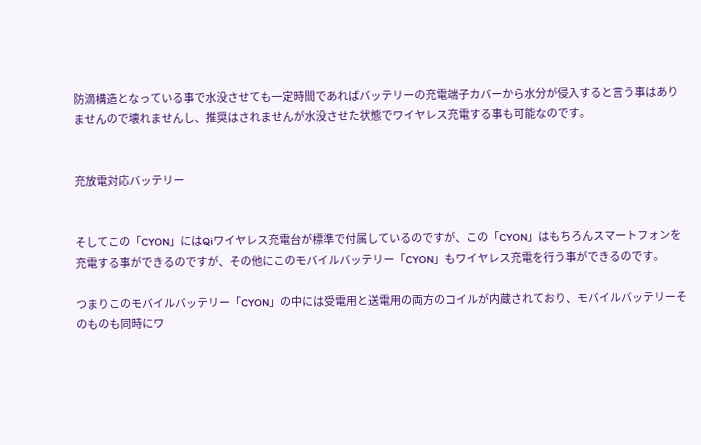防滴構造となっている事で水没させても一定時間であればバッテリーの充電端子カバーから水分が侵入すると言う事はありませんので壊れませんし、推奨はされませんが水没させた状態でワイヤレス充電する事も可能なのです。


充放電対応バッテリー


そしてこの「CYON」にはQiワイヤレス充電台が標準で付属しているのですが、この「CYON」はもちろんスマートフォンを充電する事ができるのですが、その他にこのモバイルバッテリー「CYON」もワイヤレス充電を行う事ができるのです。

つまりこのモバイルバッテリー「CYON」の中には受電用と送電用の両方のコイルが内蔵されており、モバイルバッテリーそのものも同時にワ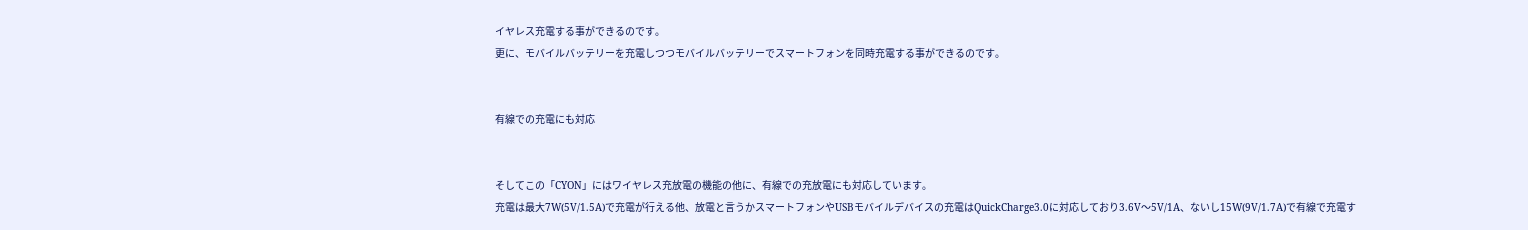イヤレス充電する事ができるのです。
更に、モバイルバッテリーを充電しつつモバイルバッテリーでスマートフォンを同時充電する事ができるのです。


有線での充電にも対応


そしてこの「CYON」にはワイヤレス充放電の機能の他に、有線での充放電にも対応しています。
充電は最大7W(5V/1.5A)で充電が行える他、放電と言うかスマートフォンやUSBモバイルデバイスの充電はQuickCharge3.0に対応しており3.6V〜5V/1A、ないし15W(9V/1.7A)で有線で充電す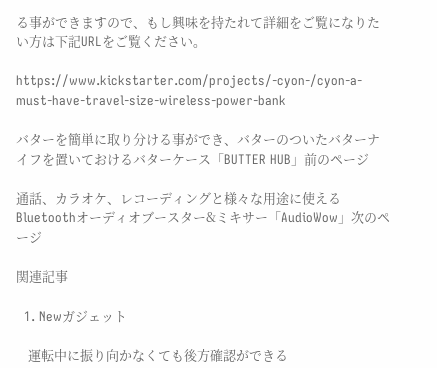る事ができますので、もし興味を持たれて詳細をご覧になりたい方は下記URLをご覧ください。

https://www.kickstarter.com/projects/-cyon-/cyon-a-must-have-travel-size-wireless-power-bank

バターを簡単に取り分ける事ができ、バターのついたバターナイフを置いておけるバターケース「BUTTER HUB」前のページ

通話、カラオケ、レコーディングと様々な用途に使えるBluetoothオーディオブースター&ミキサー「AudioWow」次のページ

関連記事

  1. Newガジェット

    運転中に振り向かなくても後方確認ができる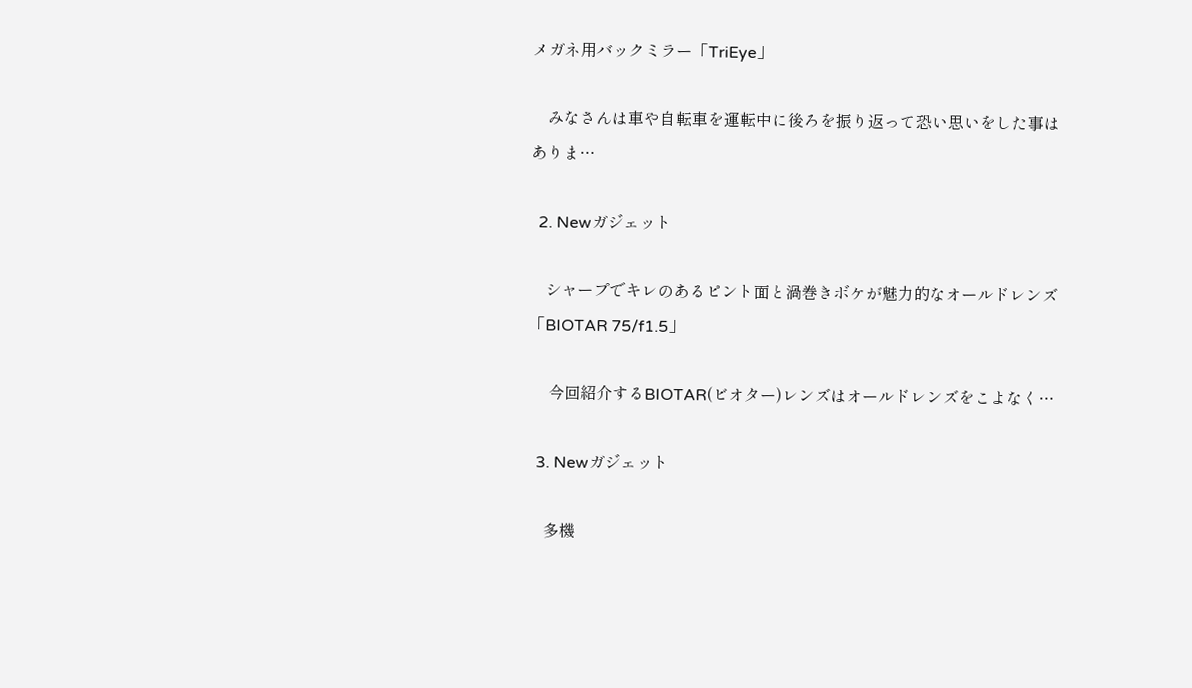メガネ用バックミラー「TriEye」

    みなさんは車や自転車を運転中に後ろを振り返って恐い思いをした事はありま…

  2. Newガジェット

    シャープでキレのあるピント面と渦巻きボケが魅力的なオールドレンズ「BIOTAR 75/f1.5」

     今回紹介するBIOTAR(ビオター)レンズはオールドレンズをこよなく…

  3. Newガジェット

    多機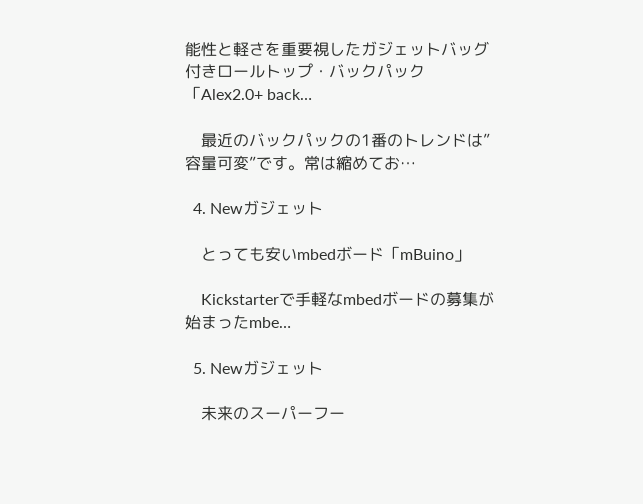能性と軽さを重要視したガジェットバッグ付きロールトップ・バックパック「Alex2.0+ back…

    最近のバックパックの1番のトレンドは”容量可変”です。常は縮めてお…

  4. Newガジェット

    とっても安いmbedボード「mBuino」

    Kickstarterで手軽なmbedボードの募集が始まったmbe…

  5. Newガジェット

    未来のスーパーフー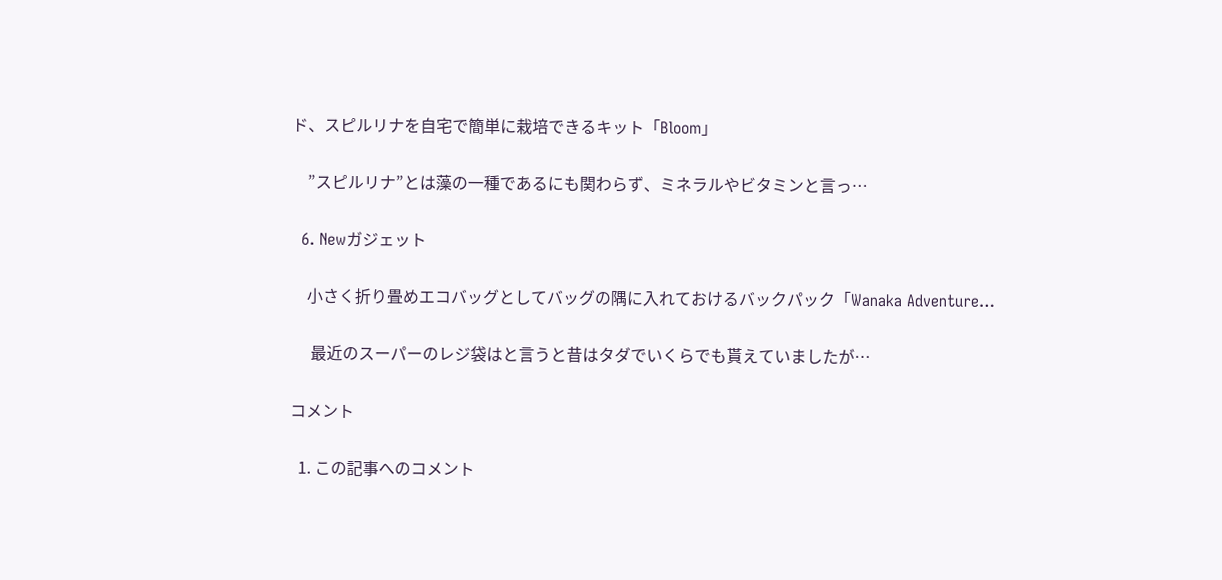ド、スピルリナを自宅で簡単に栽培できるキット「Bloom」

    ”スピルリナ”とは藻の一種であるにも関わらず、ミネラルやビタミンと言っ…

  6. Newガジェット

    小さく折り畳めエコバッグとしてバッグの隅に入れておけるバックパック「Wanaka Adventure…

     最近のスーパーのレジ袋はと言うと昔はタダでいくらでも貰えていましたが…

コメント

  1. この記事へのコメント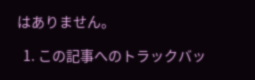はありません。

  1. この記事へのトラックバッ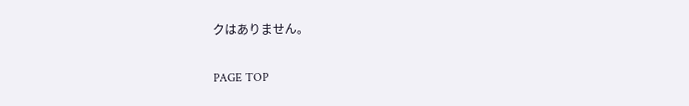クはありません。

PAGE TOP